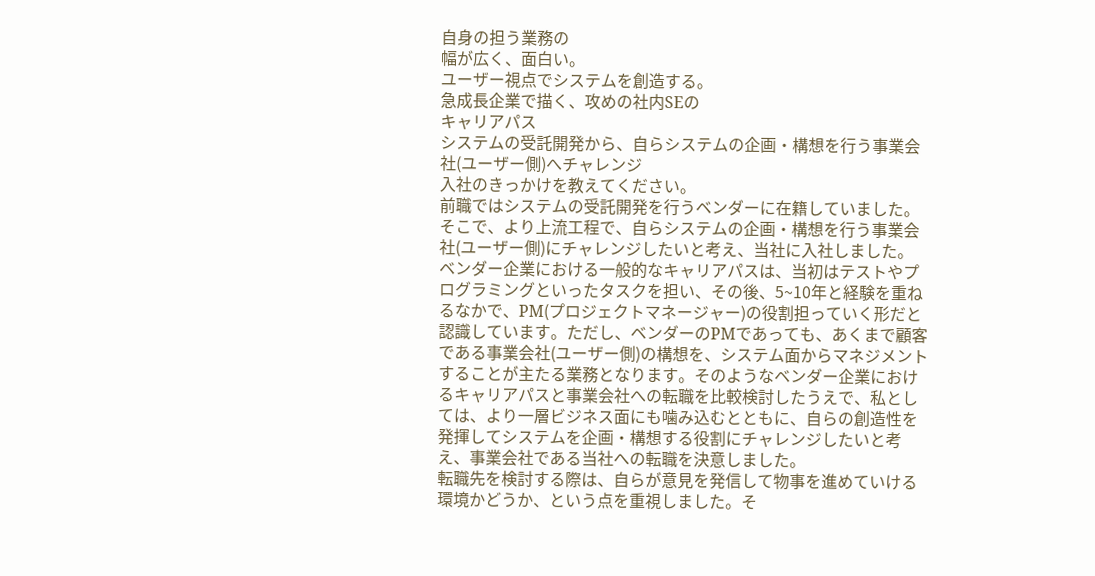自身の担う業務の
幅が広く、面白い。
ユーザー視点でシステムを創造する。
急成長企業で描く、攻めの社内SEの
キャリアパス
システムの受託開発から、自らシステムの企画・構想を行う事業会社(ユーザー側)へチャレンジ
入社のきっかけを教えてください。
前職ではシステムの受託開発を行うベンダーに在籍していました。そこで、より上流工程で、自らシステムの企画・構想を行う事業会社(ユーザー側)にチャレンジしたいと考え、当社に入社しました。
ベンダー企業における一般的なキャリアパスは、当初はテストやプログラミングといったタスクを担い、その後、5~10年と経験を重ねるなかで、PM(プロジェクトマネージャー)の役割担っていく形だと認識しています。ただし、ベンダーのPMであっても、あくまで顧客である事業会社(ユーザー側)の構想を、システム面からマネジメントすることが主たる業務となります。そのようなベンダー企業におけるキャリアパスと事業会社への転職を比較検討したうえで、私としては、より一層ビジネス面にも噛み込むとともに、自らの創造性を発揮してシステムを企画・構想する役割にチャレンジしたいと考え、事業会社である当社への転職を決意しました。
転職先を検討する際は、自らが意見を発信して物事を進めていける環境かどうか、という点を重視しました。そ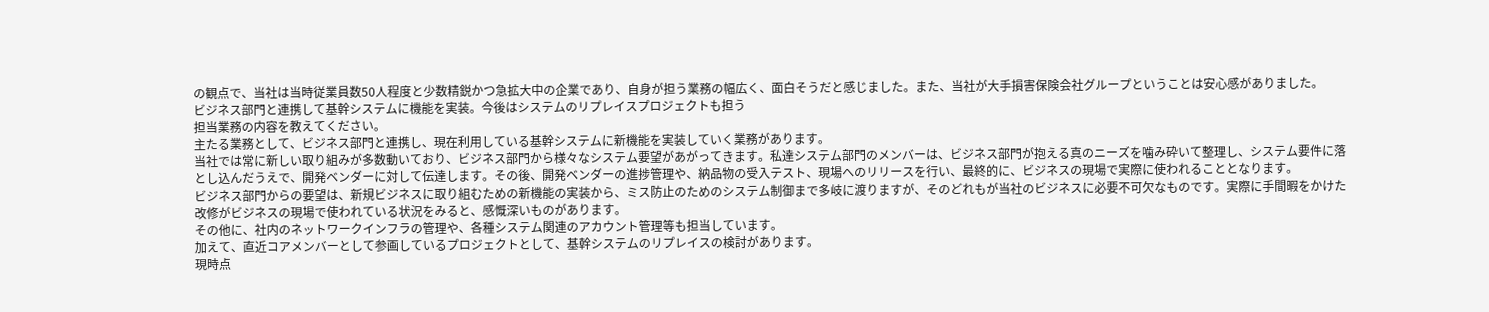の観点で、当社は当時従業員数50人程度と少数精鋭かつ急拡大中の企業であり、自身が担う業務の幅広く、面白そうだと感じました。また、当社が大手損害保険会社グループということは安心感がありました。
ビジネス部門と連携して基幹システムに機能を実装。今後はシステムのリプレイスプロジェクトも担う
担当業務の内容を教えてください。
主たる業務として、ビジネス部門と連携し、現在利用している基幹システムに新機能を実装していく業務があります。
当社では常に新しい取り組みが多数動いており、ビジネス部門から様々なシステム要望があがってきます。私達システム部門のメンバーは、ビジネス部門が抱える真のニーズを噛み砕いて整理し、システム要件に落とし込んだうえで、開発ベンダーに対して伝達します。その後、開発ベンダーの進捗管理や、納品物の受入テスト、現場へのリリースを行い、最終的に、ビジネスの現場で実際に使われることとなります。
ビジネス部門からの要望は、新規ビジネスに取り組むための新機能の実装から、ミス防止のためのシステム制御まで多岐に渡りますが、そのどれもが当社のビジネスに必要不可欠なものです。実際に手間暇をかけた改修がビジネスの現場で使われている状況をみると、感慨深いものがあります。
その他に、社内のネットワークインフラの管理や、各種システム関連のアカウント管理等も担当しています。
加えて、直近コアメンバーとして参画しているプロジェクトとして、基幹システムのリプレイスの検討があります。
現時点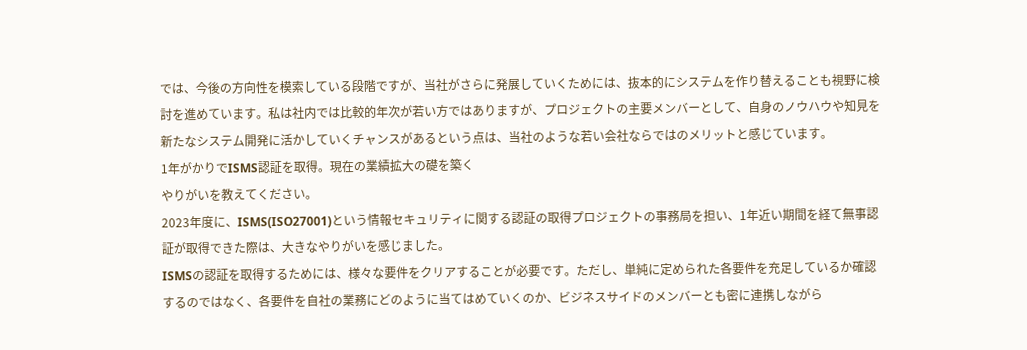では、今後の方向性を模索している段階ですが、当社がさらに発展していくためには、抜本的にシステムを作り替えることも視野に検討を進めています。私は社内では比較的年次が若い方ではありますが、プロジェクトの主要メンバーとして、自身のノウハウや知見を新たなシステム開発に活かしていくチャンスがあるという点は、当社のような若い会社ならではのメリットと感じています。
1年がかりでISMS認証を取得。現在の業績拡大の礎を築く
やりがいを教えてください。
2023年度に、ISMS(ISO27001)という情報セキュリティに関する認証の取得プロジェクトの事務局を担い、1年近い期間を経て無事認証が取得できた際は、大きなやりがいを感じました。
ISMSの認証を取得するためには、様々な要件をクリアすることが必要です。ただし、単純に定められた各要件を充足しているか確認するのではなく、各要件を自社の業務にどのように当てはめていくのか、ビジネスサイドのメンバーとも密に連携しながら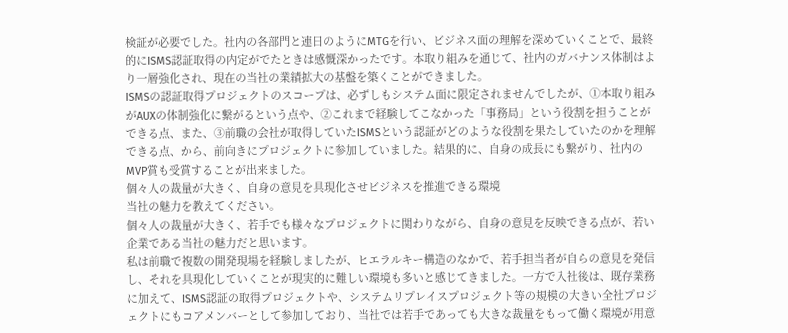検証が必要でした。社内の各部門と連日のようにMTGを行い、ビジネス面の理解を深めていくことで、最終的にISMS認証取得の内定がでたときは感慨深かったです。本取り組みを通じて、社内のガバナンス体制はより一層強化され、現在の当社の業績拡大の基盤を築くことができました。
ISMSの認証取得プロジェクトのスコープは、必ずしもシステム面に限定されませんでしたが、①本取り組みがAUXの体制強化に繋がるという点や、②これまで経験してこなかった「事務局」という役割を担うことができる点、また、③前職の会社が取得していたISMSという認証がどのような役割を果たしていたのかを理解できる点、から、前向きにプロジェクトに参加していました。結果的に、自身の成長にも繋がり、社内のMVP賞も受賞することが出来ました。
個々人の裁量が大きく、自身の意見を具現化させビジネスを推進できる環境
当社の魅力を教えてください。
個々人の裁量が大きく、若手でも様々なプロジェクトに関わりながら、自身の意見を反映できる点が、若い企業である当社の魅力だと思います。
私は前職で複数の開発現場を経験しましたが、ヒエラルキー構造のなかで、若手担当者が自らの意見を発信し、それを具現化していくことが現実的に難しい環境も多いと感じてきました。一方で入社後は、既存業務に加えて、ISMS認証の取得プロジェクトや、システムリプレイスプロジェクト等の規模の大きい全社プロジェクトにもコアメンバーとして参加しており、当社では若手であっても大きな裁量をもって働く環境が用意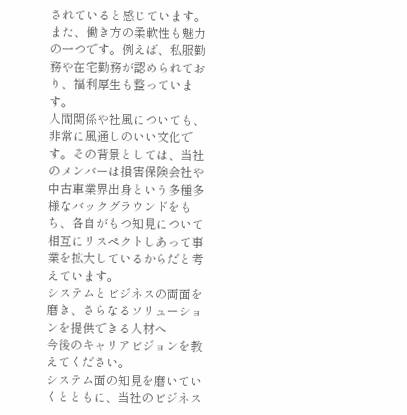されていると感じています。
また、働き方の柔軟性も魅力の一つです。例えば、私服勤務や在宅勤務が認められており、福利厚生も整っています。
人間関係や社風についても、非常に風通しのいい文化です。その背景としては、当社のメンバーは損害保険会社や中古車業界出身という多種多様なバックグラウンドをもち、各自がもつ知見について相互にリスペクトしあって事業を拡大しているからだと考えています。
システムとビジネスの両面を磨き、さらなるソリューションを提供できる人材へ
今後のキャリアビジョンを教えてください。
システム面の知見を磨いていくとともに、当社のビジネス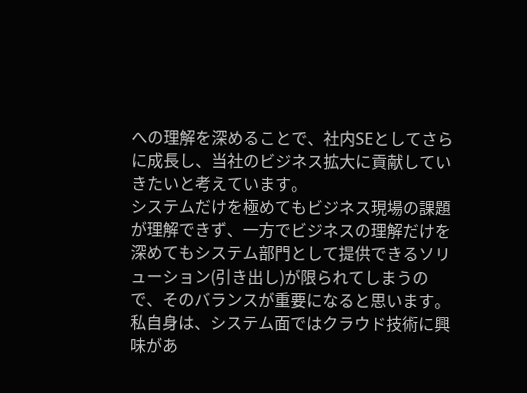への理解を深めることで、社内SEとしてさらに成長し、当社のビジネス拡大に貢献していきたいと考えています。
システムだけを極めてもビジネス現場の課題が理解できず、一方でビジネスの理解だけを深めてもシステム部門として提供できるソリューション(引き出し)が限られてしまうので、そのバランスが重要になると思います。私自身は、システム面ではクラウド技術に興味があ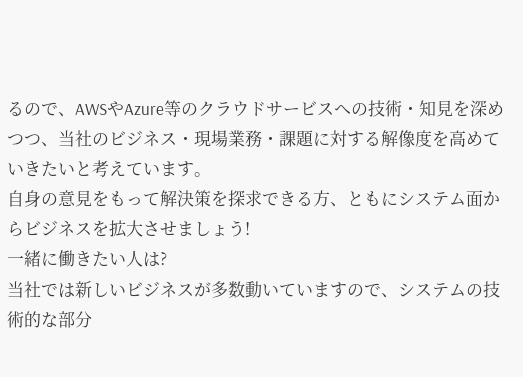るので、AWSやAzure等のクラウドサービスへの技術・知見を深めつつ、当社のビジネス・現場業務・課題に対する解像度を高めていきたいと考えています。
自身の意見をもって解決策を探求できる方、ともにシステム面からビジネスを拡大させましょう!
一緒に働きたい人は?
当社では新しいビジネスが多数動いていますので、システムの技術的な部分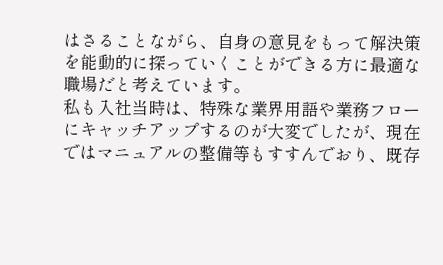はさることながら、自身の意見をもって解決策を能動的に探っていくことができる方に最適な職場だと考えています。
私も入社当時は、特殊な業界用語や業務フローにキャッチアップするのが大変でしたが、現在ではマニュアルの整備等もすすんでおり、既存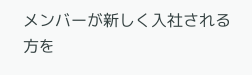メンバーが新しく入社される方を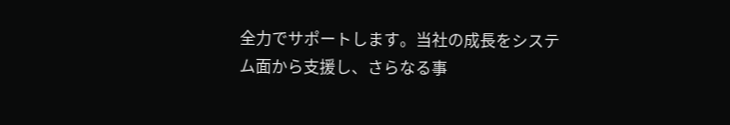全力でサポートします。当社の成長をシステム面から支援し、さらなる事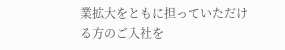業拡大をともに担っていただける方のご入社を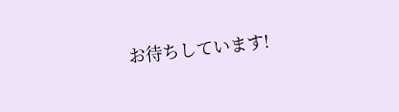お待ちしています!